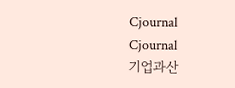Cjournal
Cjournal
기업과산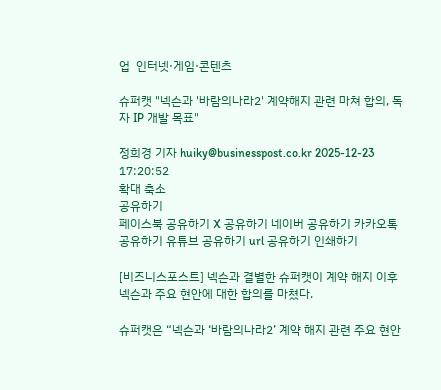업  인터넷·게임·콘텐츠

슈퍼캣 "넥슨과 '바람의나라2' 계약해지 관련 마쳐 합의, 독자 IP 개발 목표"

정희경 기자 huiky@businesspost.co.kr 2025-12-23 17:20:52
확대 축소
공유하기
페이스북 공유하기 X 공유하기 네이버 공유하기 카카오톡 공유하기 유튜브 공유하기 url 공유하기 인쇄하기

[비즈니스포스트] 넥슨과 결별한 슈퍼캣이 계약 해지 이후 넥슨과 주요 현안에 대한 합의를 마쳤다.

슈퍼캣은 “넥슨과 ‘바람의나라2’ 계약 해지 관련 주요 현안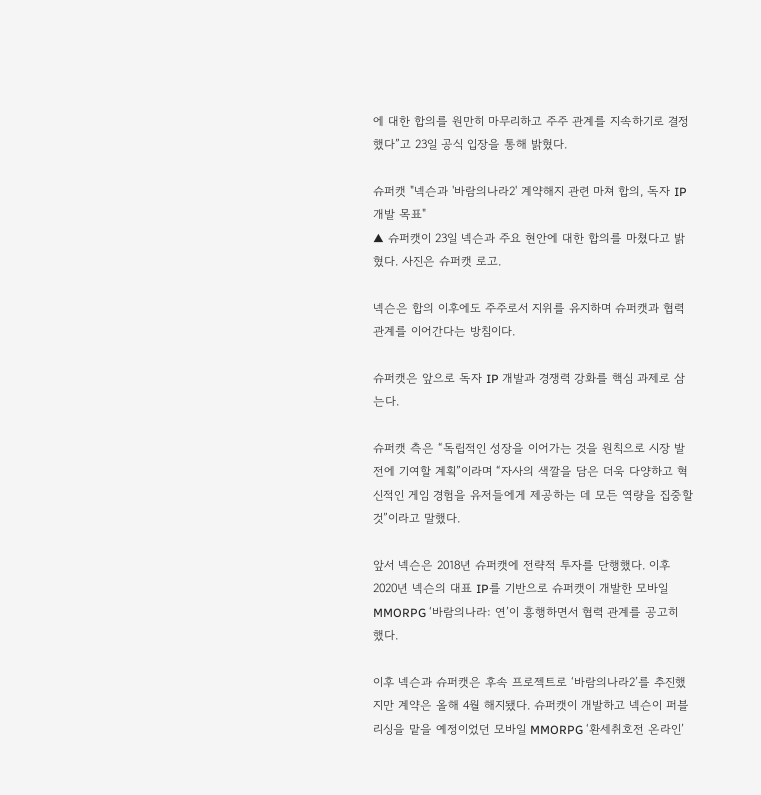에 대한 합의를 원만히 마무리하고 주주 관계를 지속하기로 결정했다”고 23일 공식 입장을 통해 밝혔다.

슈퍼캣 "넥슨과 '바람의나라2' 계약해지 관련 마쳐 합의, 독자 IP 개발 목표"
▲ 슈퍼캣이 23일 넥슨과 주요 현안에 대한 합의를 마쳤다고 밝혔다. 사진은 슈퍼캣 로고.

넥슨은 합의 이후에도 주주로서 지위를 유지하며 슈퍼캣과 협력 관계를 이어간다는 방침이다.

슈퍼캣은 앞으로 독자 IP 개발과 경쟁력 강화를 핵심 과제로 삼는다.

슈퍼캣 측은 “독립적인 성장을 이어가는 것을 원칙으로 시장 발전에 기여할 계획”이라며 “자사의 색깔을 담은 더욱 다양하고 혁신적인 게임 경험을 유저들에게 제공하는 데 모든 역량을 집중할 것”이라고 말했다.

앞서 넥슨은 2018년 슈퍼캣에 전략적 투자를 단행했다. 이후 2020년 넥슨의 대표 IP를 기반으로 슈퍼캣이 개발한 모바일 MMORPG ‘바람의나라: 연’이 흥행하면서 협력 관계를 공고히 했다.

이후 넥슨과 슈퍼캣은 후속 프로젝트로 ‘바람의나라2’를 추진했지만 계약은 올해 4월 해지됐다. 슈퍼캣이 개발하고 넥슨이 퍼블리싱을 맡을 예정이었던 모바일 MMORPG ‘환세취호전 온라인’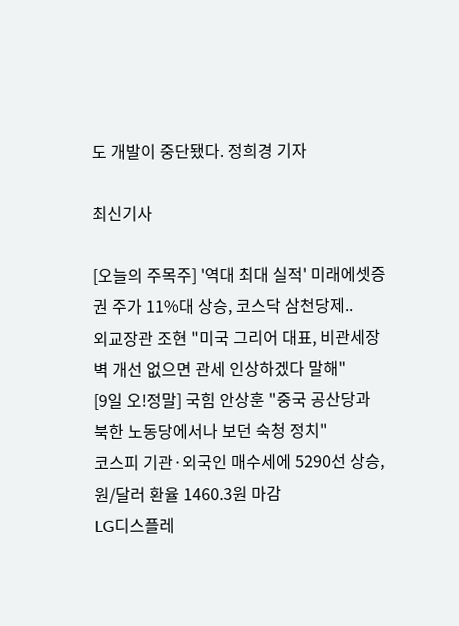도 개발이 중단됐다. 정희경 기자

최신기사

[오늘의 주목주] '역대 최대 실적' 미래에셋증권 주가 11%대 상승, 코스닥 삼천당제..
외교장관 조현 "미국 그리어 대표, 비관세장벽 개선 없으면 관세 인상하겠다 말해"
[9일 오!정말] 국힘 안상훈 "중국 공산당과 북한 노동당에서나 보던 숙청 정치"
코스피 기관·외국인 매수세에 5290선 상승, 원/달러 환율 1460.3원 마감
LG디스플레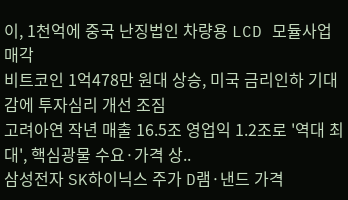이, 1천억에 중국 난징법인 차량용 LCD 모듈사업 매각
비트코인 1억478만 원대 상승, 미국 금리인하 기대감에 투자심리 개선 조짐
고려아연 작년 매출 16.5조 영업익 1.2조로 '역대 최대', 핵심광물 수요·가격 상..
삼성전자 SK하이닉스 주가 D램·낸드 가격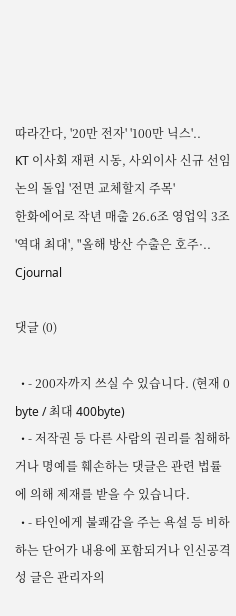따라간다, '20만 전자' '100만 닉스'..
KT 이사회 재편 시동, 사외이사 신규 선임 논의 돌입 '전면 교체할지 주목'
한화에어로 작년 매출 26.6조 영업익 3조 '역대 최대', "올해 방산 수출은 호주·..
Cjournal

댓글 (0)

  • - 200자까지 쓰실 수 있습니다. (현재 0 byte / 최대 400byte)
  • - 저작권 등 다른 사람의 권리를 침해하거나 명예를 훼손하는 댓글은 관련 법률에 의해 제재를 받을 수 있습니다.
  • - 타인에게 불쾌감을 주는 욕설 등 비하하는 단어가 내용에 포함되거나 인신공격성 글은 관리자의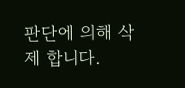판단에 의해 삭제 합니다.